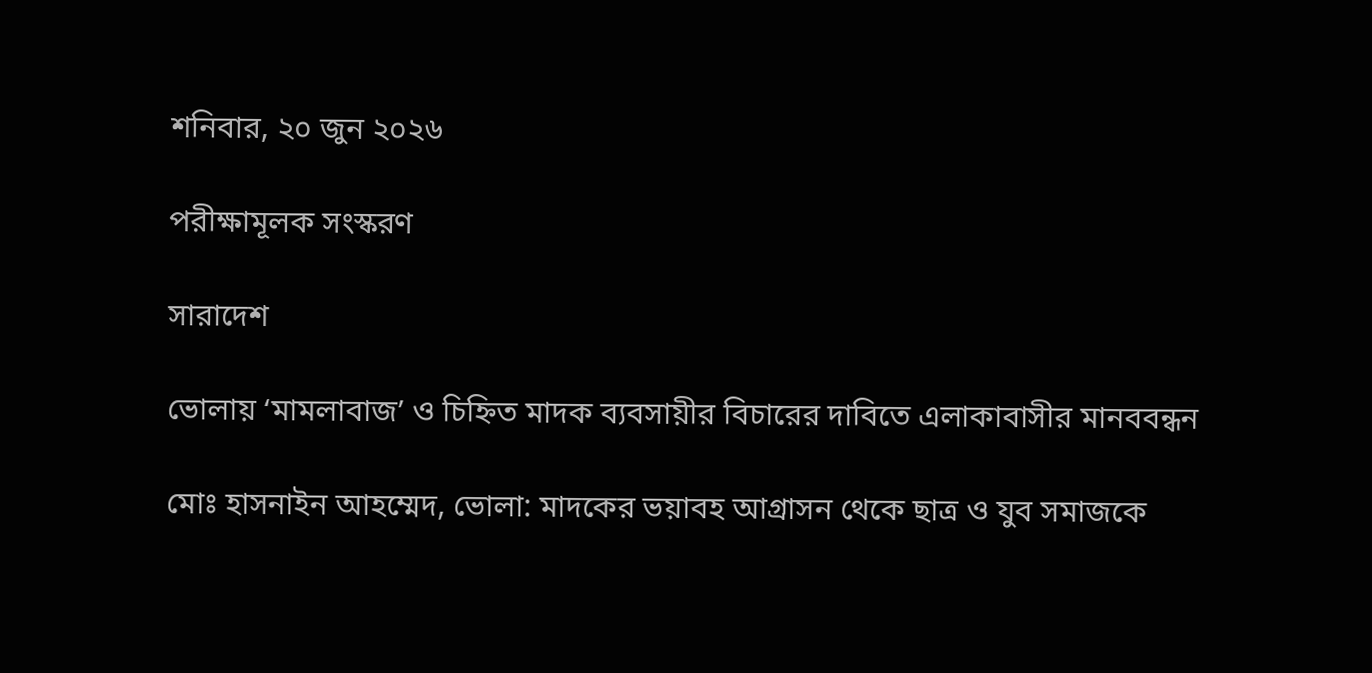শনিবার, ২০ জুন ২০২৬

পরীক্ষামূলক সংস্করণ

সারাদেশ

ভোলায় ‘মামলাবাজ’ ও চিহ্নিত মাদক ব্যবসায়ীর বিচারের দাবিতে এলাকাবাসীর মানববন্ধন

মোঃ হাসনাইন আহম্মেদ, ভোলা: মাদকের ভয়াবহ আগ্রাসন থেকে ছাত্র ও যুব সমাজকে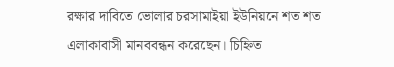রক্ষার দাবিতে ভোলার চরসামাইয়া ইউনিয়নে শত শত এলাকাবাসী মানববন্ধন করেছেন। চিহ্নিত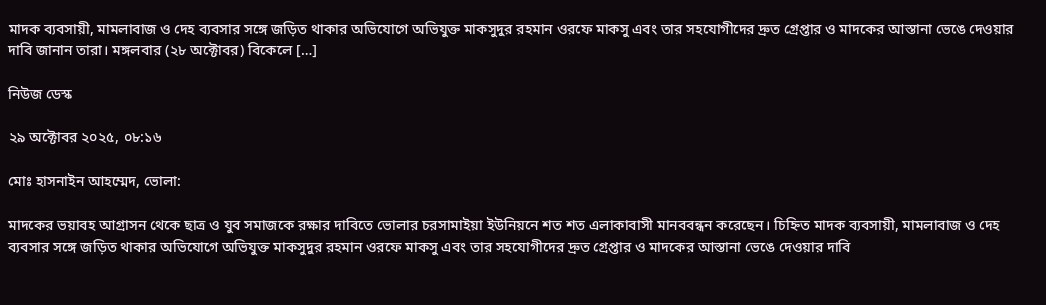মাদক ব্যবসায়ী, মামলাবাজ ও দেহ ব্যবসার সঙ্গে জড়িত থাকার অভিযোগে অভিযুক্ত মাকসুদুর রহমান ওরফে মাকসু এবং তার সহযোগীদের দ্রুত গ্রেপ্তার ও মাদকের আস্তানা ভেঙে দেওয়ার দাবি জানান তারা। মঙ্গলবার (২৮ অক্টোবর) বিকেলে […]

নিউজ ডেস্ক

২৯ অক্টোবর ২০২৫, ০৮:১৬

মোঃ হাসনাইন আহম্মেদ, ভোলা:

মাদকের ভয়াবহ আগ্রাসন থেকে ছাত্র ও যুব সমাজকে রক্ষার দাবিতে ভোলার চরসামাইয়া ইউনিয়নে শত শত এলাকাবাসী মানববন্ধন করেছেন। চিহ্নিত মাদক ব্যবসায়ী, মামলাবাজ ও দেহ ব্যবসার সঙ্গে জড়িত থাকার অভিযোগে অভিযুক্ত মাকসুদুর রহমান ওরফে মাকসু এবং তার সহযোগীদের দ্রুত গ্রেপ্তার ও মাদকের আস্তানা ভেঙে দেওয়ার দাবি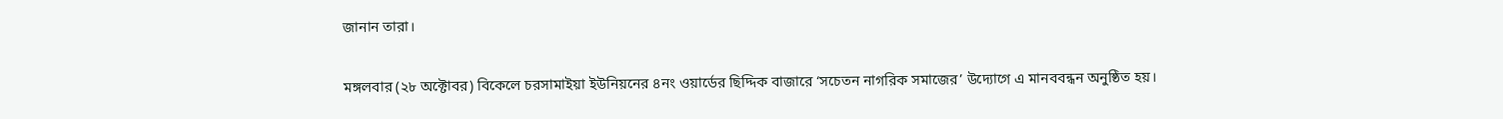জানান তারা।

মঙ্গলবার (২৮ অক্টোবর) বিকেলে চরসামাইয়া ইউনিয়নের ৪নং ওয়ার্ডের ছিদ্দিক বাজারে ‘সচেতন নাগরিক সমাজের’ উদ্যোগে এ মানববন্ধন অনুষ্ঠিত হয়।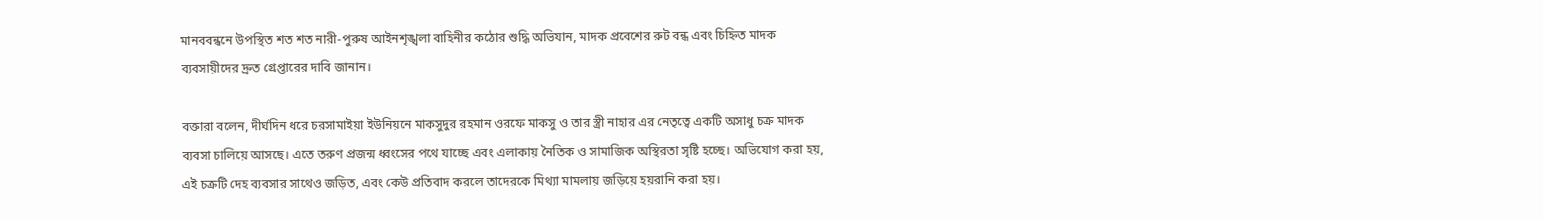মানববন্ধনে উপস্থিত শত শত নারী-পুরুষ আইনশৃঙ্খলা বাহিনীর কঠোর শুদ্ধি অভিযান, মাদক প্রবেশের রুট বন্ধ এবং চিহ্নিত মাদক ব্যবসায়ীদের দ্রুত গ্রেপ্তারের দাবি জানান।

বক্তারা বলেন, দীর্ঘদিন ধরে চরসামাইয়া ইউনিয়নে মাকসুদুর রহমান ওরফে মাকসু ও তার স্ত্রী নাহার এর নেতৃত্বে একটি অসাধু চক্র মাদক ব্যবসা চালিয়ে আসছে। এতে তরুণ প্রজন্ম ধ্বংসের পথে যাচ্ছে এবং এলাকায় নৈতিক ও সামাজিক অস্থিরতা সৃষ্টি হচ্ছে। অভিযোগ করা হয়, এই চক্রটি দেহ ব্যবসার সাথেও জড়িত, এবং কেউ প্রতিবাদ করলে তাদেরকে মিথ্যা মামলায় জড়িয়ে হয়রানি করা হয়।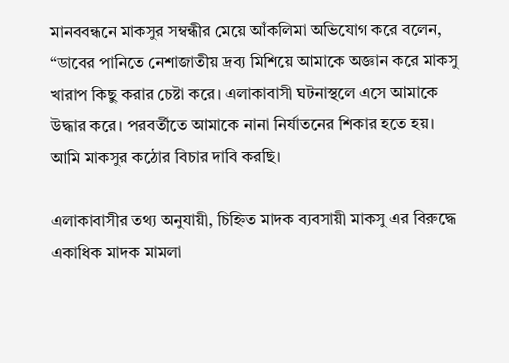মানববন্ধনে মাকসুর সম্বন্ধীর মেয়ে আঁকলিমা অভিযোগ করে বলেন, “ডাবের পানিতে নেশাজাতীয় দ্রব্য মিশিয়ে আমাকে অজ্ঞান করে মাকসু খারাপ কিছু করার চেষ্টা করে। এলাকাবাসী ঘটনাস্থলে এসে আমাকে উদ্ধার করে। পরবর্তীতে আমাকে নানা নির্যাতনের শিকার হতে হয়। আমি মাকসুর কঠোর বিচার দাবি করছি।

এলাকাবাসীর তথ্য অনুযায়ী, চিহ্নিত মাদক ব্যবসায়ী মাকসু এর বিরুদ্ধে একাধিক মাদক মামলা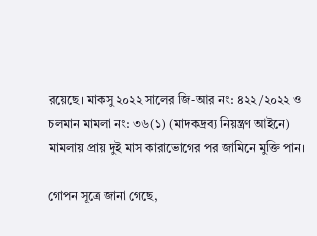রয়েছে। মাকসু ২০২২ সালের জি-আর নং: ৪২২/২০২২ ও চলমান মামলা নং: ৩৬(১) (মাদকদ্রব্য নিয়ন্ত্রণ আইনে) মামলায় প্রায় দুই মাস কারাভোগের পর জামিনে মুক্তি পান।

গোপন সূত্রে জানা গেছে,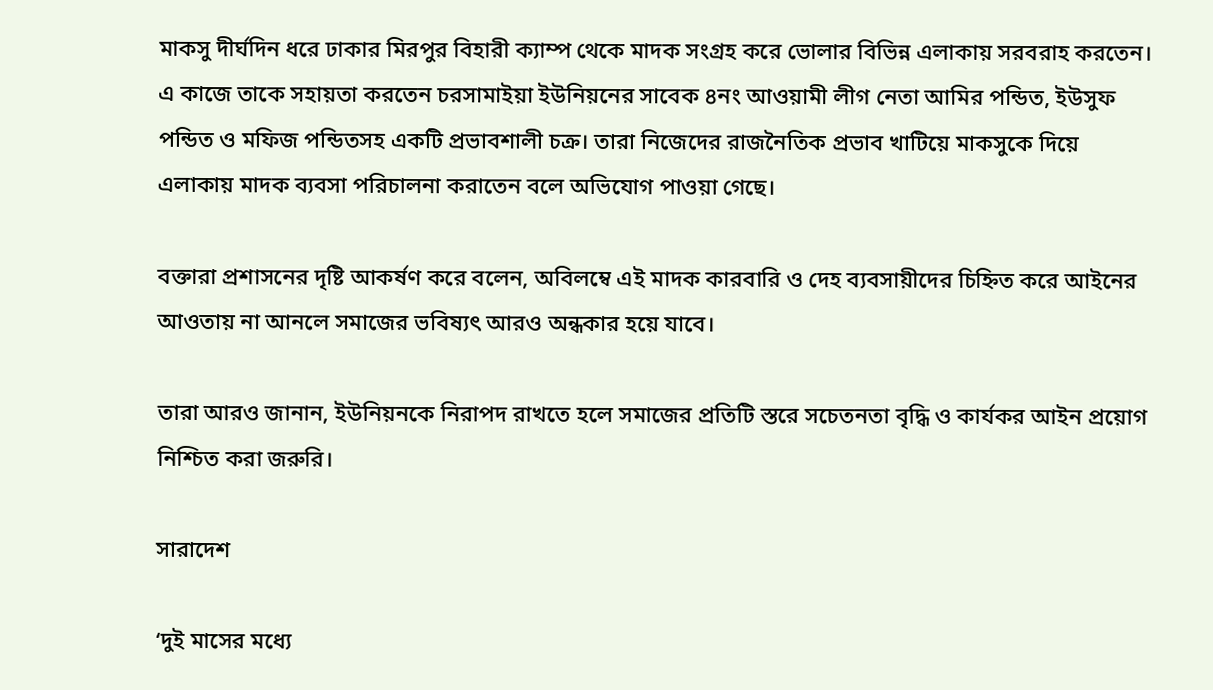মাকসু দীর্ঘদিন ধরে ঢাকার মিরপুর বিহারী ক্যাম্প থেকে মাদক সংগ্রহ করে ভোলার বিভিন্ন এলাকায় সরবরাহ করতেন। এ কাজে তাকে সহায়তা করতেন চরসামাইয়া ইউনিয়নের সাবেক ৪নং আওয়ামী লীগ নেতা আমির পন্ডিত, ইউসুফ পন্ডিত ও মফিজ পন্ডিতসহ একটি প্রভাবশালী চক্র। তারা নিজেদের রাজনৈতিক প্রভাব খাটিয়ে মাকসুকে দিয়ে এলাকায় মাদক ব্যবসা পরিচালনা করাতেন বলে অভিযোগ পাওয়া গেছে।

বক্তারা প্রশাসনের দৃষ্টি আকর্ষণ করে বলেন, অবিলম্বে এই মাদক কারবারি ও দেহ ব্যবসায়ীদের চিহ্নিত করে আইনের আওতায় না আনলে সমাজের ভবিষ্যৎ আরও অন্ধকার হয়ে যাবে।

তারা আরও জানান, ইউনিয়নকে নিরাপদ রাখতে হলে সমাজের প্রতিটি স্তরে সচেতনতা বৃদ্ধি ও কার্যকর আইন প্রয়োগ নিশ্চিত করা জরুরি।

সারাদেশ

‘দুই মাসের মধ্যে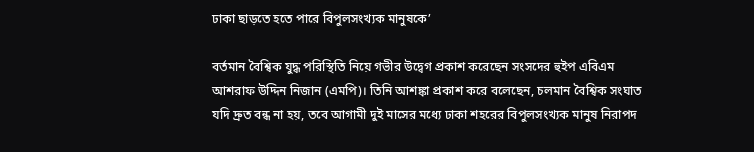ঢাকা ছাড়তে হতে পারে বিপুলসংখ্যক মানুষকে’

বর্তমান বৈশ্বিক যুদ্ধ পরিস্থিতি নিয়ে গভীর উদ্বেগ প্রকাশ করেছেন সংসদের হুইপ এবিএম আশরাফ উদ্দিন নিজান (এমপি)। তিনি আশঙ্কা প্রকাশ করে বলেছেন, চলমান বৈশ্বিক সংঘাত যদি দ্রুত বন্ধ না হয়, তবে আগামী দুই মাসের মধ্যে ঢাকা শহরের বিপুলসংখ্যক মানুষ নিরাপদ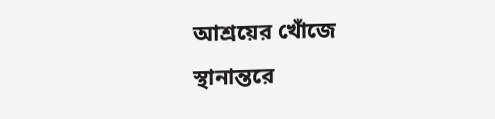আশ্রয়ের খোঁজে স্থানান্তরে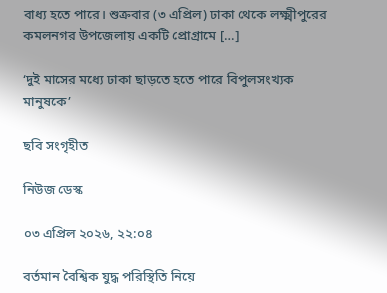বাধ্য হতে পারে। শুক্রবার (৩ এপ্রিল) ঢাকা থেকে লক্ষ্মীপুরের কমলনগর উপজেলায় একটি প্রোগ্রামে […]

‘দুই মাসের মধ্যে ঢাকা ছাড়তে হতে পারে বিপুলসংখ্যক মানুষকে’

ছবি সংগৃহীত

নিউজ ডেস্ক

০৩ এপ্রিল ২০২৬, ২২:০৪

বর্তমান বৈশ্বিক যুদ্ধ পরিস্থিতি নিয়ে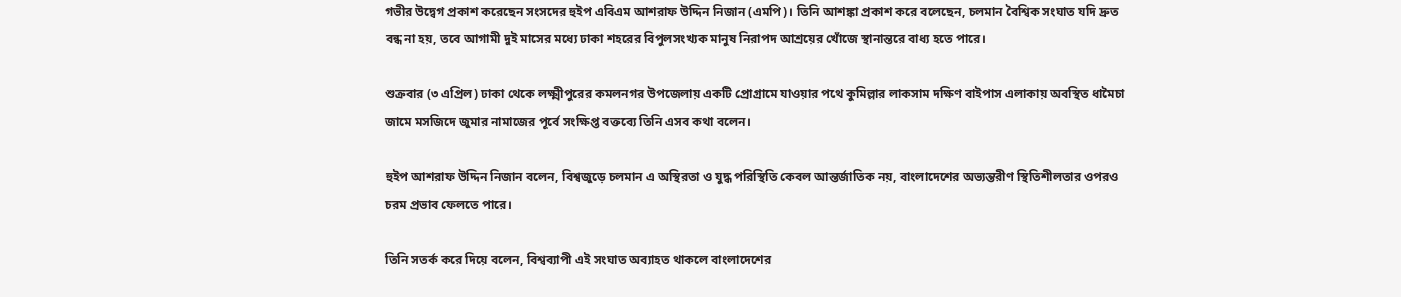গভীর উদ্বেগ প্রকাশ করেছেন সংসদের হুইপ এবিএম আশরাফ উদ্দিন নিজান (এমপি)। তিনি আশঙ্কা প্রকাশ করে বলেছেন, চলমান বৈশ্বিক সংঘাত যদি দ্রুত বন্ধ না হয়, তবে আগামী দুই মাসের মধ্যে ঢাকা শহরের বিপুলসংখ্যক মানুষ নিরাপদ আশ্রয়ের খোঁজে স্থানান্তরে বাধ্য হতে পারে।

শুক্রবার (৩ এপ্রিল) ঢাকা থেকে লক্ষ্মীপুরের কমলনগর উপজেলায় একটি প্রোগ্রামে যাওয়ার পথে কুমিল্লার লাকসাম দক্ষিণ বাইপাস এলাকায় অবস্থিত ধামৈচা জামে মসজিদে জুমার নামাজের পূর্বে সংক্ষিপ্ত বক্তব্যে তিনি এসব কথা বলেন।

হুইপ আশরাফ উদ্দিন নিজান বলেন, বিশ্বজুড়ে চলমান এ অস্থিরতা ও যুদ্ধ পরিস্থিতি কেবল আন্তর্জাতিক নয়, বাংলাদেশের অভ্যন্তরীণ স্থিতিশীলতার ওপরও চরম প্রভাব ফেলতে পারে।

তিনি সতর্ক করে দিয়ে বলেন, বিশ্বব্যাপী এই সংঘাত অব্যাহত থাকলে বাংলাদেশের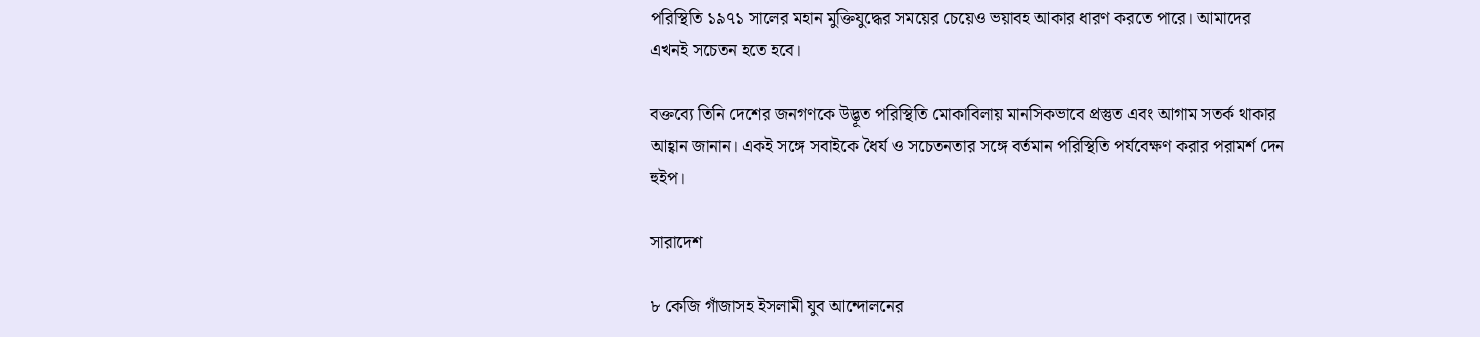পরিস্থিতি ১৯৭১ সালের মহান মুক্তিযুদ্ধের সময়ের চেয়েও ভয়াবহ আকার ধারণ করতে পারে। আমাদের এখনই সচেতন হতে হবে।

বক্তব্যে তিনি দেশের জনগণকে উদ্ভূত পরিস্থিতি মোকাবিলায় মানসিকভাবে প্রস্তুত এবং আগাম সতর্ক থাকার আহ্বান জানান। একই সঙ্গে সবাইকে ধৈর্য ও সচেতনতার সঙ্গে বর্তমান পরিস্থিতি পর্যবেক্ষণ করার পরামর্শ দেন হুইপ।

সারাদেশ

৮ কেজি গাঁজাসহ ইসলামী যুব আন্দোলনের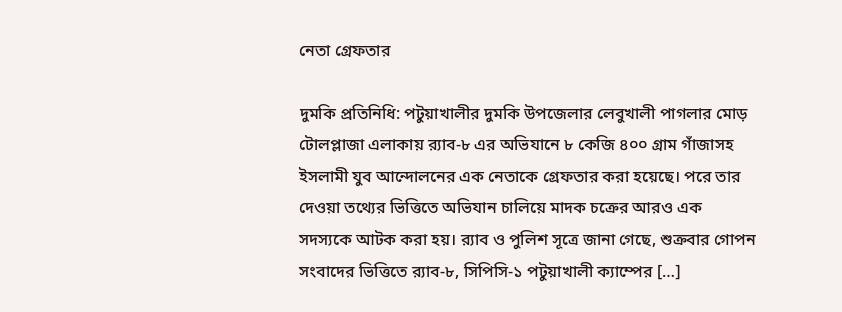নেতা গ্রেফতার

দুমকি প্রতিনিধি: পটুয়াখালীর দুমকি উপজেলার লেবুখালী পাগলার মোড় টোলপ্লাজা এলাকায় র‍্যাব-৮ এর অভিযানে ৮ কেজি ৪০০ গ্রাম গাঁজাসহ ইসলামী যুব আন্দোলনের এক নেতাকে গ্রেফতার করা হয়েছে। পরে তার দেওয়া তথ্যের ভিত্তিতে অভিযান চালিয়ে মাদক চক্রের আরও এক সদস্যকে আটক করা হয়। র‍্যাব ও পুলিশ সূত্রে জানা গেছে, শুক্রবার গোপন সংবাদের ভিত্তিতে র‍্যাব-৮, সিপিসি-১ পটুয়াখালী ক্যাম্পের […]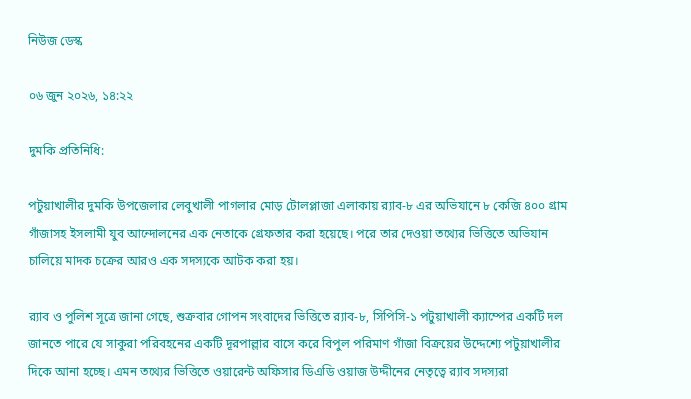নিউজ ডেস্ক

০৬ জুন ২০২৬, ১৪:২২

দুমকি প্রতিনিধি:

পটুয়াখালীর দুমকি উপজেলার লেবুখালী পাগলার মোড় টোলপ্লাজা এলাকায় র‍্যাব-৮ এর অভিযানে ৮ কেজি ৪০০ গ্রাম গাঁজাসহ ইসলামী যুব আন্দোলনের এক নেতাকে গ্রেফতার করা হয়েছে। পরে তার দেওয়া তথ্যের ভিত্তিতে অভিযান চালিয়ে মাদক চক্রের আরও এক সদস্যকে আটক করা হয়।

র‍্যাব ও পুলিশ সূত্রে জানা গেছে, শুক্রবার গোপন সংবাদের ভিত্তিতে র‍্যাব-৮, সিপিসি-১ পটুয়াখালী ক্যাম্পের একটি দল জানতে পারে যে সাকুরা পরিবহনের একটি দূরপাল্লার বাসে করে বিপুল পরিমাণ গাঁজা বিক্রয়ের উদ্দেশ্যে পটুয়াখালীর দিকে আনা হচ্ছে। এমন তথ্যের ভিত্তিতে ওয়ারেন্ট অফিসার ডিএডি ওয়াজ উদ্দীনের নেতৃত্বে র‍্যাব সদস্যরা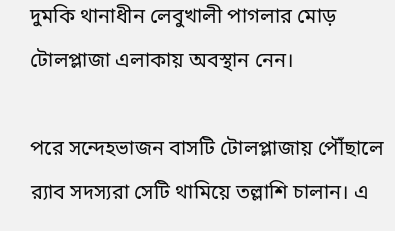দুমকি থানাধীন লেবুখালী পাগলার মোড় টোলপ্লাজা এলাকায় অবস্থান নেন।

পরে সন্দেহভাজন বাসটি টোলপ্লাজায় পৌঁছালে র‍্যাব সদস্যরা সেটি থামিয়ে তল্লাশি চালান। এ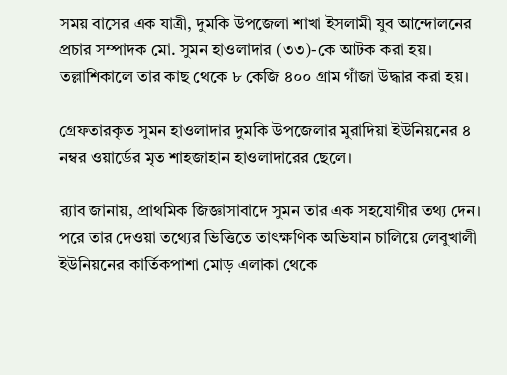সময় বাসের এক যাত্রী, দুমকি উপজেলা শাখা ইসলামী যুব আন্দোলনের প্রচার সম্পাদক মো. সুমন হাওলাদার (৩৩)-কে আটক করা হয়। তল্লাশিকালে তার কাছ থেকে ৮ কেজি ৪০০ গ্রাম গাঁজা উদ্ধার করা হয়।

গ্রেফতারকৃত সুমন হাওলাদার দুমকি উপজেলার মুরাদিয়া ইউনিয়নের ৪ নম্বর ওয়ার্ডের মৃত শাহজাহান হাওলাদারের ছেলে।

র‍্যাব জানায়, প্রাথমিক জিজ্ঞাসাবাদে সুমন তার এক সহযোগীর তথ্য দেন। পরে তার দেওয়া তথ্যের ভিত্তিতে তাৎক্ষণিক অভিযান চালিয়ে লেবুখালী ইউনিয়নের কার্তিকপাশা মোড় এলাকা থেকে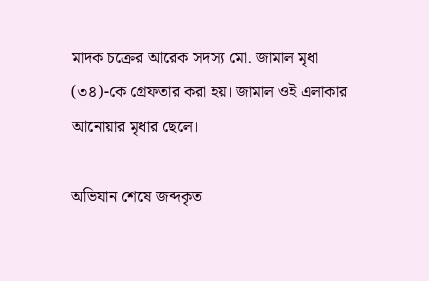মাদক চক্রের আরেক সদস্য মো. জামাল মৃধা (৩৪)-কে গ্রেফতার করা হয়। জামাল ওই এলাকার আনোয়ার মৃধার ছেলে।

অভিযান শেষে জব্দকৃত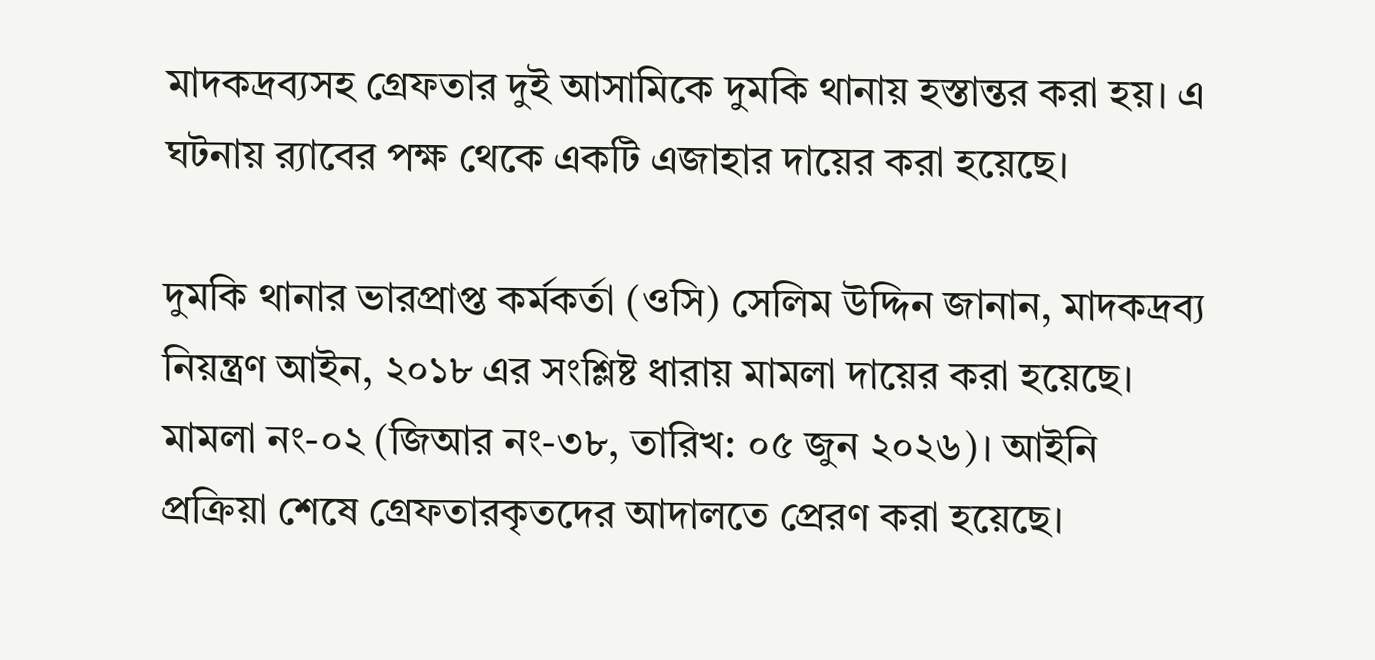মাদকদ্রব্যসহ গ্রেফতার দুই আসামিকে দুমকি থানায় হস্তান্তর করা হয়। এ ঘটনায় র‍্যাবের পক্ষ থেকে একটি এজাহার দায়ের করা হয়েছে।

দুমকি থানার ভারপ্রাপ্ত কর্মকর্তা (ওসি) সেলিম উদ্দিন জানান, মাদকদ্রব্য নিয়ন্ত্রণ আইন, ২০১৮ এর সংশ্লিষ্ট ধারায় মামলা দায়ের করা হয়েছে। মামলা নং-০২ (জিআর নং-৩৮, তারিখ: ০৫ জুন ২০২৬)। আইনি প্রক্রিয়া শেষে গ্রেফতারকৃতদের আদালতে প্রেরণ করা হয়েছে।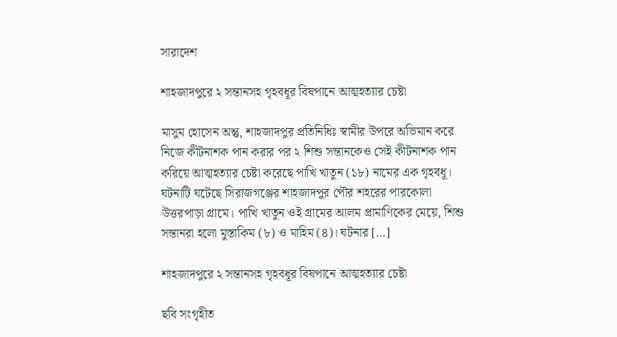সারাদেশ

শাহজাদপুরে ২ সন্তানসহ গৃহবধূর বিষপানে আত্মহত্যার চেষ্টা

মাসুম হোসেন অন্তু, শাহজাদপুর প্রতিনিধিঃ স্বামীর উপরে অভিমান করে নিজে কীটনাশক পান করার পর ২ শিশু সন্তানকেও সেই কীটনাশক পান করিয়ে আত্মহত্যার চেষ্টা করেছে পাখি খাতুন (১৮) নামের এক গৃহবধূ। ঘটনাটি ঘটেছে সিরাজগঞ্জের শাহজাদপুর পৌর শহরের পারকোলা উত্তরপাড়া গ্রামে। পাখি খাতুন ওই গ্রামের আলম প্রামাণিকের মেয়ে, শিশু সন্তানরা হলো মুস্তাকিম (৮) ও মাহিম (৪)। ঘটনার […]

শাহজাদপুরে ২ সন্তানসহ গৃহবধূর বিষপানে আত্মহত্যার চেষ্টা

ছবি সংগৃহীত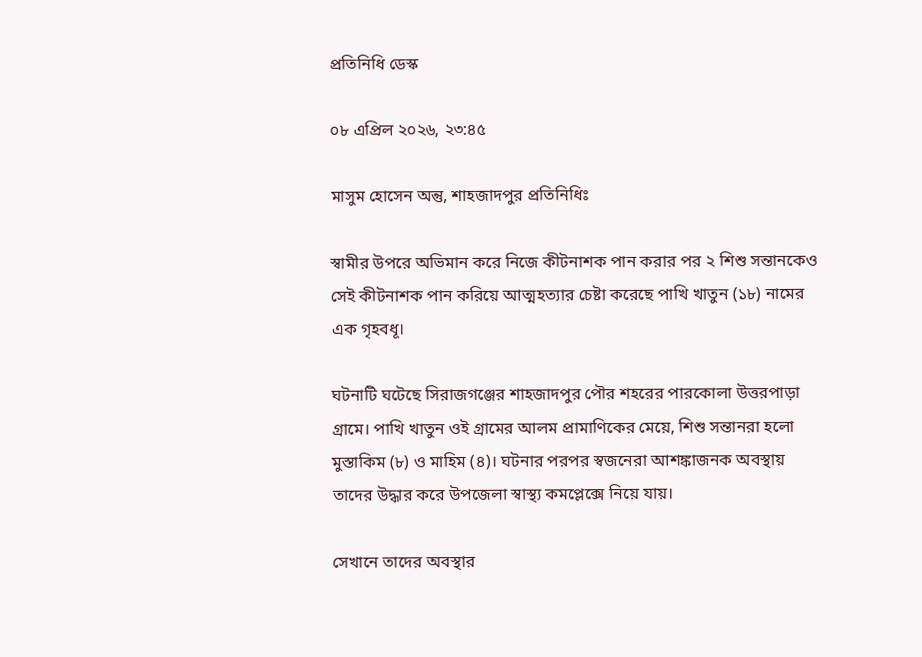প্রতিনিধি ডেস্ক

০৮ এপ্রিল ২০২৬, ২৩:৪৫

মাসুম হোসেন অন্তু, শাহজাদপুর প্রতিনিধিঃ

স্বামীর উপরে অভিমান করে নিজে কীটনাশক পান করার পর ২ শিশু সন্তানকেও সেই কীটনাশক পান করিয়ে আত্মহত্যার চেষ্টা করেছে পাখি খাতুন (১৮) নামের এক গৃহবধূ।

ঘটনাটি ঘটেছে সিরাজগঞ্জের শাহজাদপুর পৌর শহরের পারকোলা উত্তরপাড়া গ্রামে। পাখি খাতুন ওই গ্রামের আলম প্রামাণিকের মেয়ে, শিশু সন্তানরা হলো মুস্তাকিম (৮) ও মাহিম (৪)। ঘটনার পরপর স্বজনেরা আশঙ্কাজনক অবস্থায় তাদের উদ্ধার করে উপজেলা স্বাস্থ্য কমপ্লেক্সে নিয়ে যায়।

সেখানে তাদের অবস্থার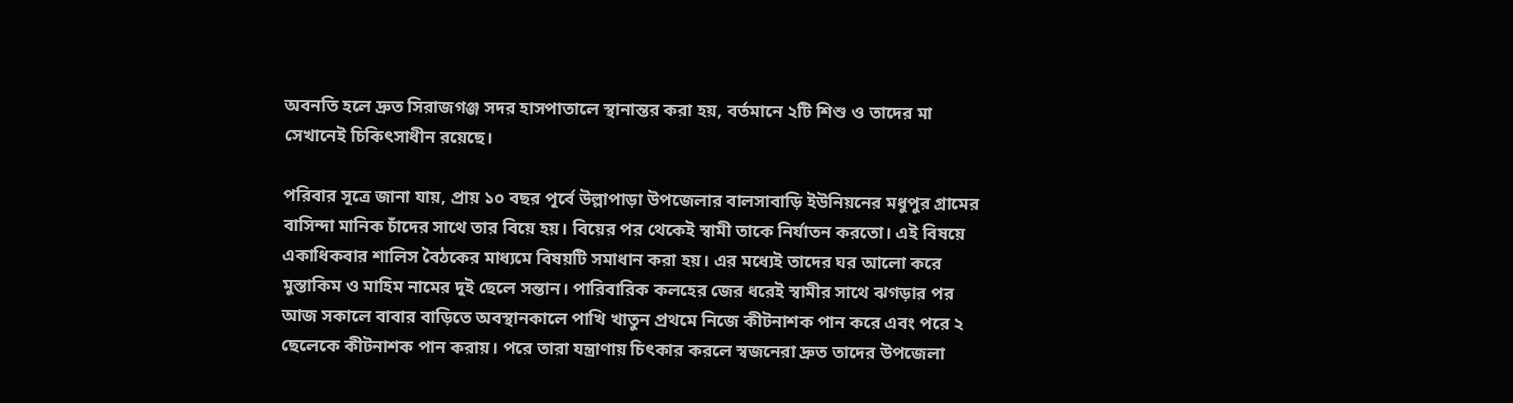অবনতি হলে দ্রুত সিরাজগঞ্জ সদর হাসপাতালে স্থানান্তর করা হয়, বর্তমানে ২টি শিশু ও তাদের মা সেখানেই চিকিৎসাধীন রয়েছে।

পরিবার সূত্রে জানা যায়, প্রায় ১০ বছর পূর্বে উল্লাপাড়া উপজেলার বালসাবাড়ি ইউনিয়নের মধুপুর গ্রামের বাসিন্দা মানিক চাঁদের সাথে তার বিয়ে হয়। বিয়ের পর থেকেই স্বামী তাকে নির্যাতন করতো। এই বিষয়ে একাধিকবার শালিস বৈঠকের মাধ্যমে বিষয়টি সমাধান করা হয়। এর মধ্যেই তাদের ঘর আলো করে মুস্তাকিম ও মাহিম নামের দুই ছেলে সন্তান। পারিবারিক কলহের জের ধরেই স্বামীর সাথে ঝগড়ার পর আজ সকালে বাবার বাড়িতে অবস্থানকালে পাখি খাতুন প্রথমে নিজে কীটনাশক পান করে এবং পরে ২ ছেলেকে কীটনাশক পান করায়। পরে তারা যন্ত্রাণায় চিৎকার করলে স্বজনেরা দ্রুত তাদের উপজেলা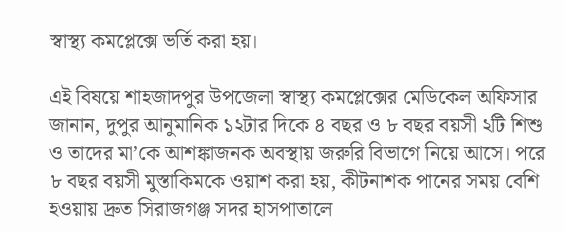স্বাস্থ্য কমপ্লেক্সে ভর্তি করা হয়।

এই বিষয়ে শাহজাদপুর উপজেলা স্বাস্থ্য কমপ্লেক্সের মেডিকেল অফিসার জানান, দুপুর আনুমানিক ১২টার দিকে ৪ বছর ও ৮ বছর বয়সী ২টি শিশু ও তাদের মা’কে আশঙ্কাজনক অবস্থায় জরুরি বিভাগে নিয়ে আসে। পরে ৮ বছর বয়সী মুস্তাকিমকে ওয়াশ করা হয়, কীটনাশক পানের সময় বেশি হ‌ওয়ায় দ্রুত সিরাজগঞ্জ সদর হাসপাতালে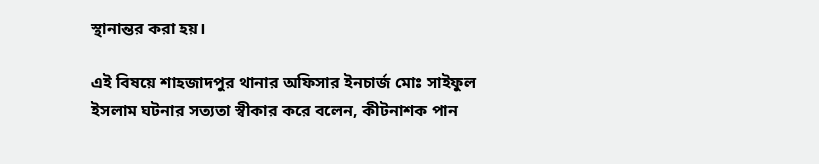স্থানান্তর করা হয়।

এই বিষয়ে শাহজাদপুর থানার অফিসার ইনচার্জ মোঃ সাইফুল ইসলাম ঘটনার সত্যতা স্বীকার করে বলেন, কীটনাশক পান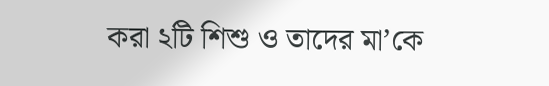করা ২টি শিশু ও তাদের মা’কে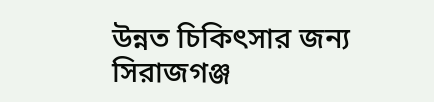উন্নত চিকিৎসার জন্য সিরাজগঞ্জ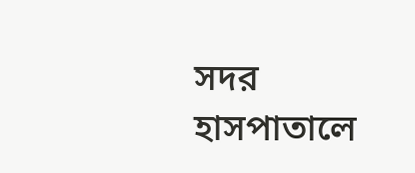সদর হাসপাতালে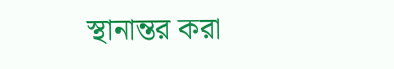স্থানান্তর করা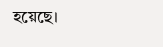হয়েছে।